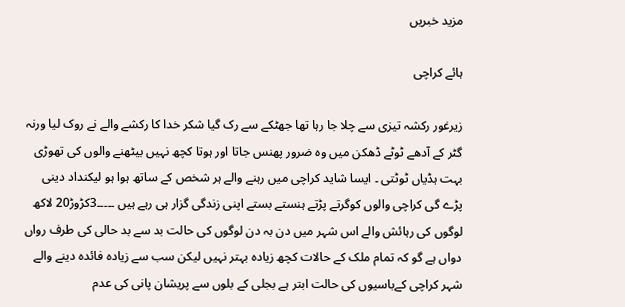مزید خبریں

ہائے کراچی

زیرغور رکشہ تیزی سے چلا جا رہا تھا جھٹکے سے رک گیا شکر خدا کا رکشے والے نے روک لیا ورنہ گٹر کے آدھے ٹوٹے ڈھکن میں وہ ضرور پھنس جاتا اور ہوتا کچھ نہیں بیٹھنے والوں کی تھوڑی بہت ہڈیاں ٹوٹتی ۔ ایسا شاید کراچی میں رہنے والے ہر شخص کے ساتھ ہوا ہو لیکنداد دینی پڑے گی کراچی والوں کوگرتے پڑتے ہنستے بستے اپنی زندگی گزار ہی رہے ہیں ۔۔۔۔۔3کڑوڑ20 لاکھ لوگوں کی رہائش والے اس شہر میں دن بہ دن لوگوں کی حالت بد سے بد حالی کی طرف رواں دواں ہے گو کہ تمام ملک کے حالات کچھ زیادہ بہتر نہیں لیکن سب سے زیادہ فائدہ دینے والے شہر کراچی کےباسیوں کی حالت ابتر ہے بجلی کے بلوں سے پریشان پانی کی عدم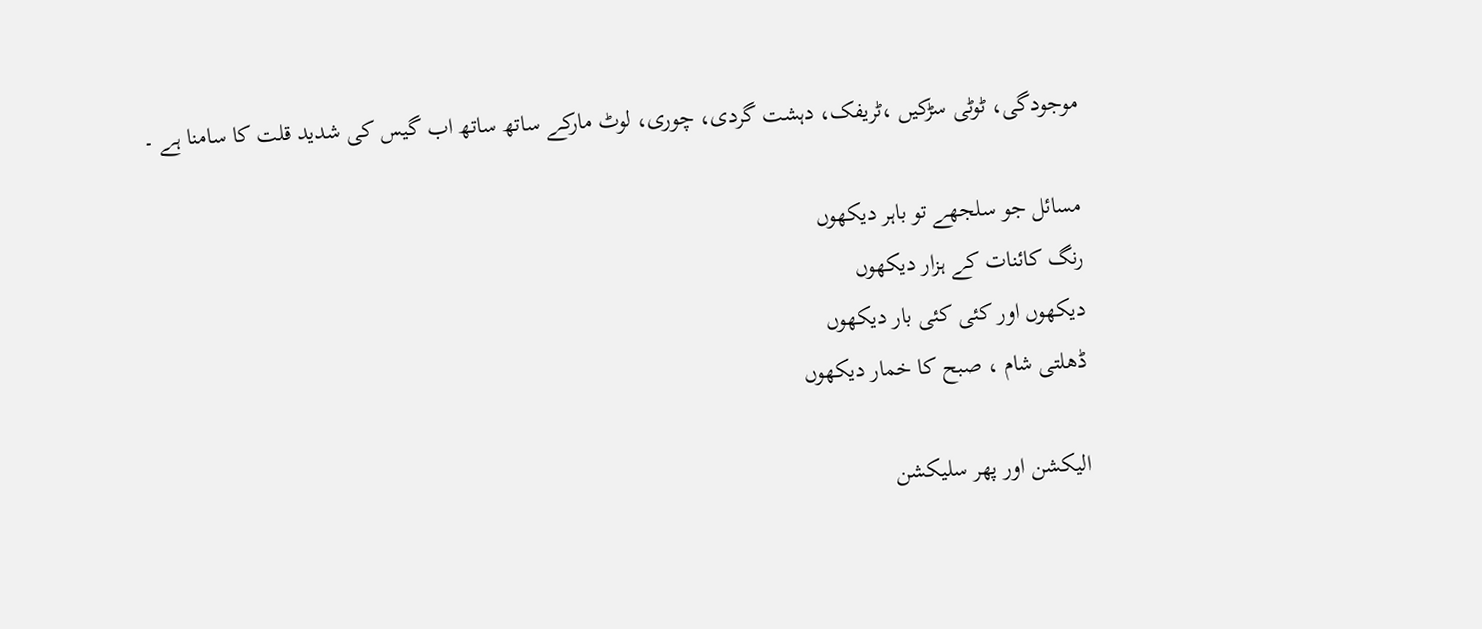موجودگی، ٹوٹی سڑکیں ،ٹریفک، دہشت گردی، چوری، لوٹ مارکے ساتھ ساتھ اب گیس کی شدید قلت کا سامنا ہے ۔

مسائل جو سلجھے تو باہر دیکھوں
رنگ کائنات کے ہزار دیکھوں
دیکھوں اور کئی کئی بار دیکھوں
ڈھلتی شام ، صبح کا خمار دیکھوں

الیکشن اور پھر سلیکشن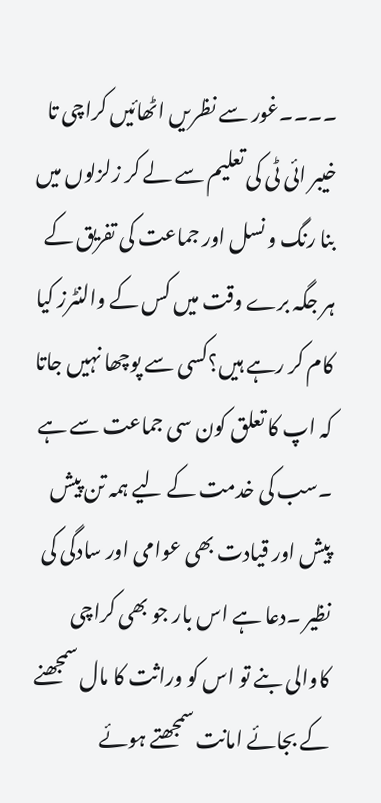۔۔۔۔غور سے نظریں اٹھائیں کراچی تا خیبر ائی ٹی کی تعلیم سے لے کر زلزلوں میں بنا رنگ و نسل اور جماعت کی تفریق کے ہر جگہ برے وقت میں کس کے والنٹرز کیا کام کر رہے ہیں؟کسی سے پوچھا نہیں جاتا کہ اپ کا تعلق کون سی جماعت سے ہے ۔سب کی خدمت کے لیے ہمہ تن پیش پیش اور قیادت بھی عوامی اور سادگی کی نظیر ۔دعا ہے اس بار جو بھی کراچی کاوالی بنے تو اس کو وراثت کا مال سمجھنے کے بجائے امانت سمجھتے ہوئے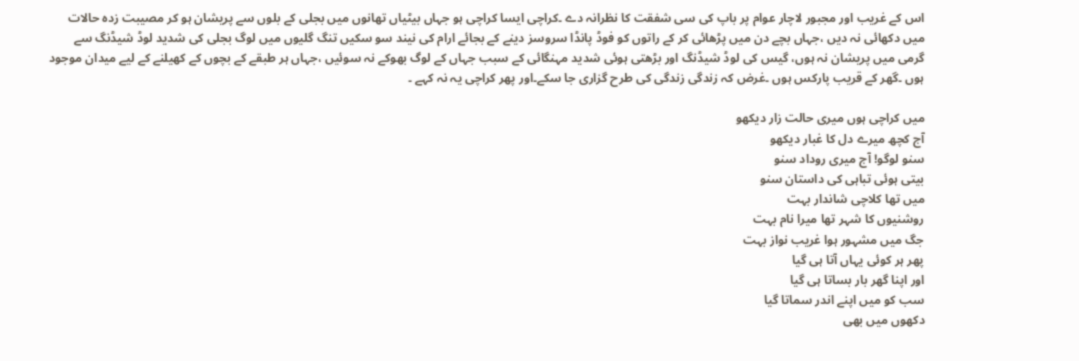اس کے غریب اور مجبور لاچار عوام پر باپ کی سی شفقت کا نظرانہ دے ۔کراچی ایسا کراچی ہو جہاں بیٹیاں تھانوں میں بجلی کے بلوں سے پریشان ہو کر مصیبت زدہ حالات میں دکھائی نہ دیں ،جہاں بچے دن میں پڑھائی کر کے راتوں کو فوڈ پانڈا سروسز دینے کے بجائے ارام کی نیند سو سکیں تنگ گلیوں میں لوگ بجلی کی شدید لوڈ شیڈنگ سے گرمی میں پریشان نہ ہوں، گیس کی لوڈ شیڈنگ اور بڑھتی ہوئی شدید مہنگائی کے سبب جہاں کے لوگ بھوکے نہ سوئیں ،جہاں ہر طبقے کے بچوں کے کھیلنے کے لیے میدان موجود ہوں ۔گھر کے قریب پارکس ہوں ۔غرض کہ زندگی زندگی کی طرح گزاری جا سکے۔اور پھر کراچی یہ نہ کہے ۔

میں کراچی ہوں میری حالت زار دیکھو
آج کچھ میرے دل کا غبار دیکھو
سنو لوگو! آج میری روداد سنو
بیتی ہوئی تباہی کی داستان سنو
میں تھا کلاچی شاندار بہت
روشنیوں کا شہر تھا میرا نام بہت
جگ میں مشہور ہوا غریب نواز بہت
پھر ہر کوئی یہاں آتا ہی گیا
اور اپنا گھر بار بساتا ہی گیا
سب کو میں اپنے اندر سماتا گیا
دکھوں میں بھی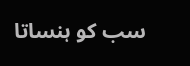سب کو ہنساتا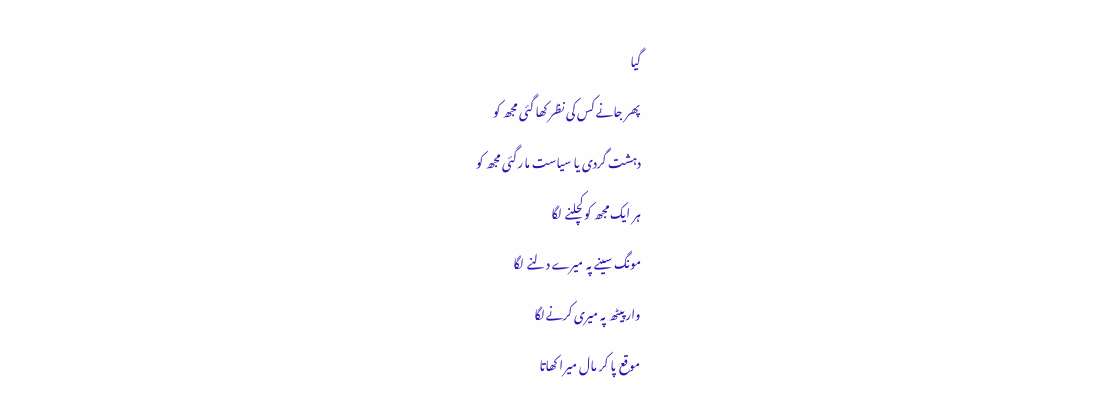گیا
پھر جانے کس کی نظر کھا گئی مجھ کو
دہشت گردی یا سیاست مار گئی مجھ کو
ہر ایک مجھ کو کچلنے لگا
مونگ سینے پہ میرے دلنے لگا
وار پیٹھ پہ میری کرنےلگا
موقع پا کر مال میرا کھاتا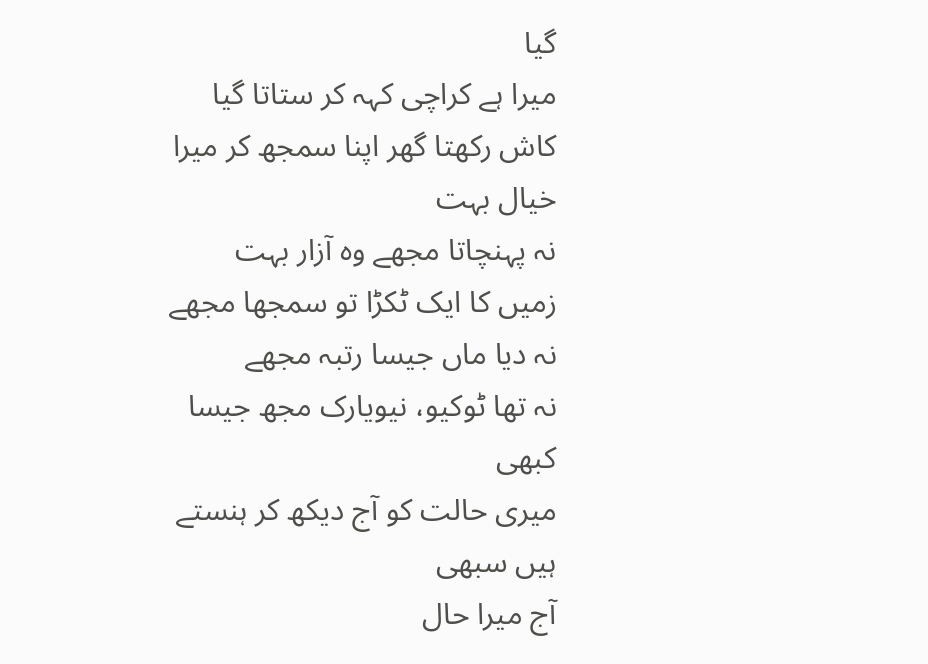گیا
میرا ہے کراچی کہہ کر ستاتا گیا
کاش رکھتا گھر اپنا سمجھ کر میرا خیال بہت
نہ پہنچاتا مجھے وہ آزار بہت
زمیں کا ایک ٹکڑا تو سمجھا مجھے
نہ دیا ماں جیسا رتبہ مجھے
نہ تھا ٹوکیو، نیویارک مجھ جیسا کبھی
میری حالت کو آج دیکھ کر ہنستے ہیں سبھی
آج میرا حال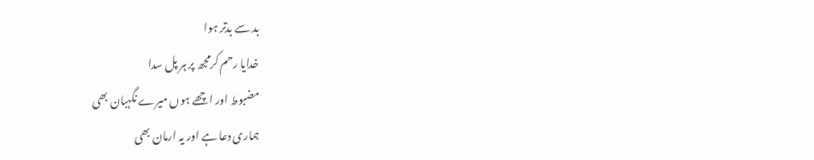بد سے بدتر ہوا
خدایا رحم کرمجھ پر ہر پل سدا
مضبوط اور اچھے ہوں میرے نگہبان بھی
ہماری دعا ہے اور یہ ارمان بھی